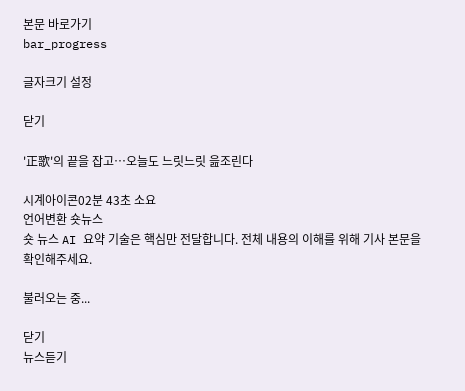본문 바로가기
bar_progress

글자크기 설정

닫기

'正歌'의 끝을 잡고…오늘도 느릿느릿 읊조린다

시계아이콘02분 43초 소요
언어변환 숏뉴스
숏 뉴스 AI 요약 기술은 핵심만 전달합니다. 전체 내용의 이해를 위해 기사 본문을 확인해주세요.

불러오는 중...

닫기
뉴스듣기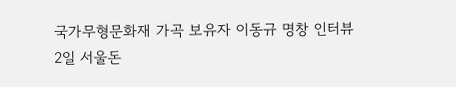국가무형문화재 가곡 보유자 이동규 명창 인터뷰
2일 서울돈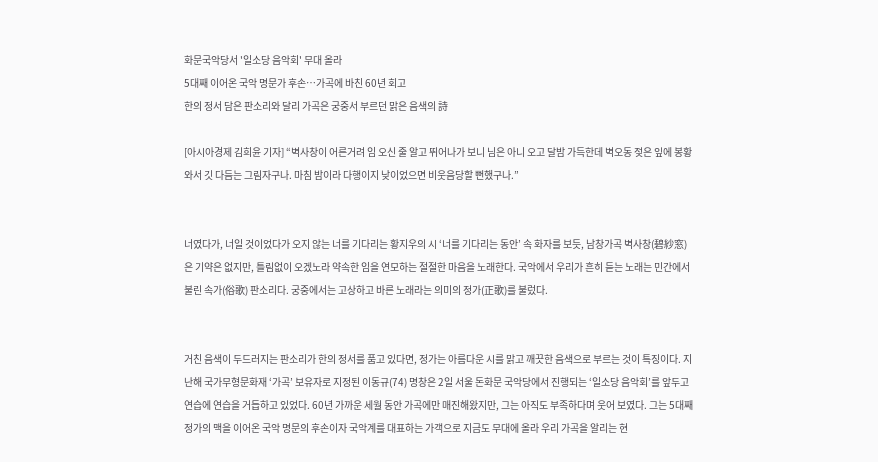화문국악당서 '일소당 음악회' 무대 올라
5대째 이어온 국악 명문가 후손…가곡에 바친 60년 회고
한의 정서 담은 판소리와 달리 가곡은 궁중서 부르던 맑은 음색의 詩

[아시아경제 김희윤 기자] “벽사창이 어른거려 임 오신 줄 알고 뛰어나가 보니 님은 아니 오고 달밤 가득한데 벽오동 젖은 잎에 봉황 와서 깃 다듬는 그림자구나. 마침 밤이라 다행이지 낮이었으면 비웃음당할 뻔했구나.”


너였다가, 너일 것이었다가 오지 않는 너를 기다리는 황지우의 시 ‘너를 기다리는 동안’ 속 화자를 보듯, 남창가곡 벽사창(碧紗窓)은 기약은 없지만, 틀림없이 오겠노라 약속한 임을 연모하는 절절한 마음을 노래한다. 국악에서 우리가 흔히 듣는 노래는 민간에서 불린 속가(俗歌) 판소리다. 궁중에서는 고상하고 바른 노래라는 의미의 정가(正歌)를 불렀다.


거친 음색이 두드러지는 판소리가 한의 정서를 품고 있다면, 정가는 아름다운 시를 맑고 깨끗한 음색으로 부르는 것이 특징이다. 지난해 국가무형문화재 ‘가곡’ 보유자로 지정된 이동규(74) 명창은 2일 서울 돈화문 국악당에서 진행되는 ‘일소당 음악회’를 앞두고 연습에 연습을 거듭하고 있었다. 60년 가까운 세월 동안 가곡에만 매진해왔지만, 그는 아직도 부족하다며 웃어 보였다. 그는 5대째 정가의 맥을 이어온 국악 명문의 후손이자 국악계를 대표하는 가객으로 지금도 무대에 올라 우리 가곡을 알리는 현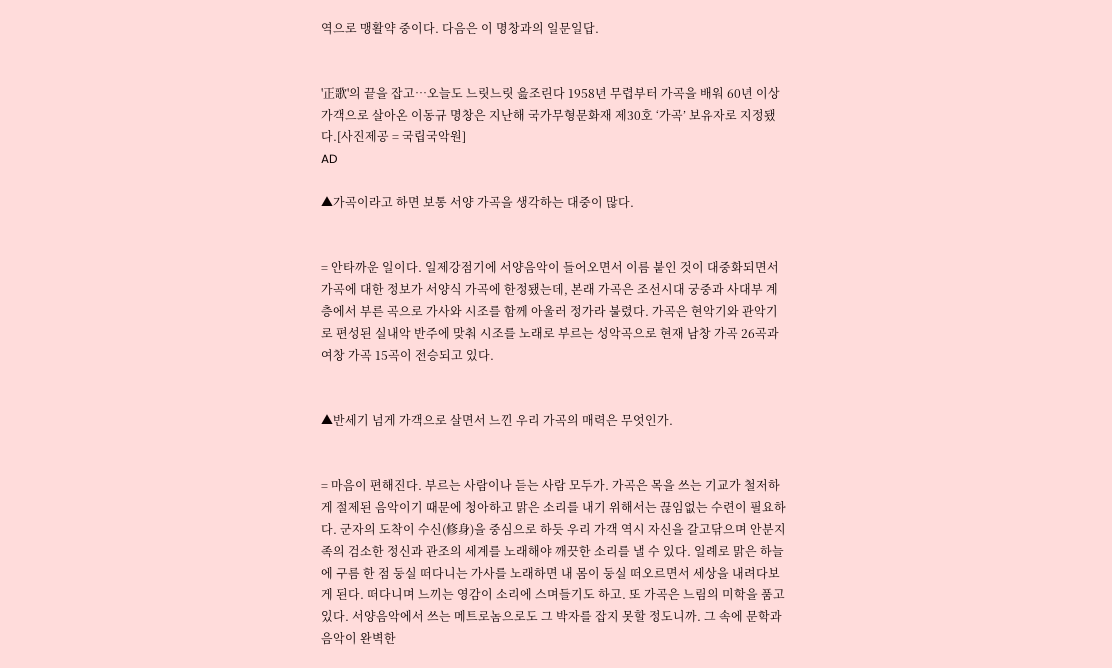역으로 맹활약 중이다. 다음은 이 명창과의 일문일답.


'正歌'의 끝을 잡고…오늘도 느릿느릿 읊조린다 1958년 무렵부터 가곡을 배워 60년 이상 가객으로 살아온 이동규 명창은 지난해 국가무형문화재 제30호 ‘가곡’ 보유자로 지정됐다.[사진제공 = 국립국악원]
AD

▲가곡이라고 하면 보통 서양 가곡을 생각하는 대중이 많다.


= 안타까운 일이다. 일제강점기에 서양음악이 들어오면서 이름 붙인 것이 대중화되면서 가곡에 대한 정보가 서양식 가곡에 한정됐는데, 본래 가곡은 조선시대 궁중과 사대부 계층에서 부른 곡으로 가사와 시조를 함께 아울러 정가라 불렸다. 가곡은 현악기와 관악기로 편성된 실내악 반주에 맞춰 시조를 노래로 부르는 성악곡으로 현재 남창 가곡 26곡과 여창 가곡 15곡이 전승되고 있다.


▲반세기 넘게 가객으로 살면서 느낀 우리 가곡의 매력은 무엇인가.


= 마음이 편해진다. 부르는 사람이나 듣는 사람 모두가. 가곡은 목을 쓰는 기교가 철저하게 절제된 음악이기 때문에 청아하고 맑은 소리를 내기 위해서는 끊임없는 수련이 필요하다. 군자의 도착이 수신(修身)을 중심으로 하듯 우리 가객 역시 자신을 갈고닦으며 안분지족의 검소한 정신과 관조의 세계를 노래해야 깨끗한 소리를 낼 수 있다. 일례로 맑은 하늘에 구름 한 점 둥실 떠다니는 가사를 노래하면 내 몸이 둥실 떠오르면서 세상을 내려다보게 된다. 떠다니며 느끼는 영감이 소리에 스며들기도 하고. 또 가곡은 느림의 미학을 품고 있다. 서양음악에서 쓰는 메트로놈으로도 그 박자를 잡지 못할 정도니까. 그 속에 문학과 음악이 완벽한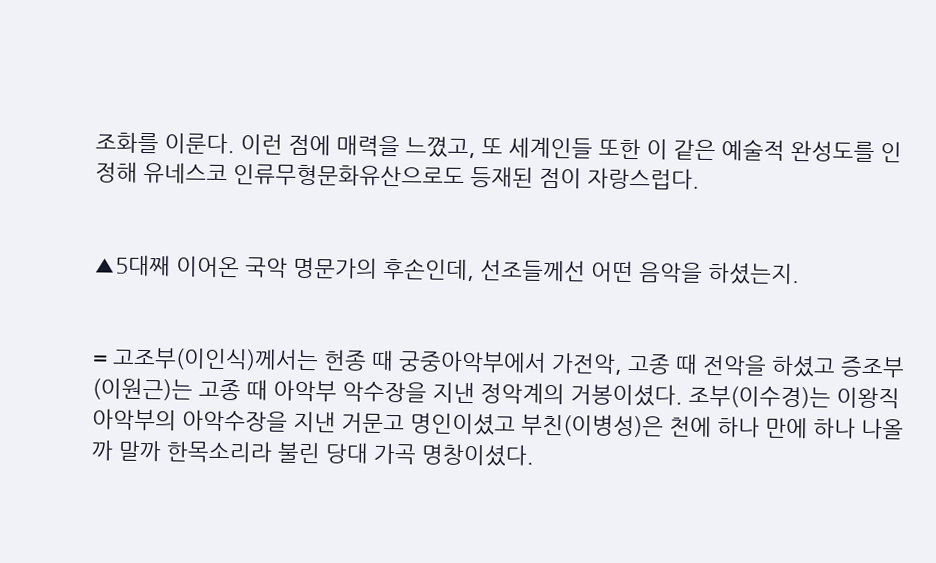조화를 이룬다. 이런 점에 매력을 느꼈고, 또 세계인들 또한 이 같은 예술적 완성도를 인정해 유네스코 인류무형문화유산으로도 등재된 점이 자랑스럽다.


▲5대째 이어온 국악 명문가의 후손인데, 선조들께선 어떤 음악을 하셨는지.


= 고조부(이인식)께서는 헌종 때 궁중아악부에서 가전악, 고종 때 전악을 하셨고 증조부(이원근)는 고종 때 아악부 악수장을 지낸 정악계의 거봉이셨다. 조부(이수경)는 이왕직 아악부의 아악수장을 지낸 거문고 명인이셨고 부친(이병성)은 천에 하나 만에 하나 나올까 말까 한목소리라 불린 당대 가곡 명창이셨다.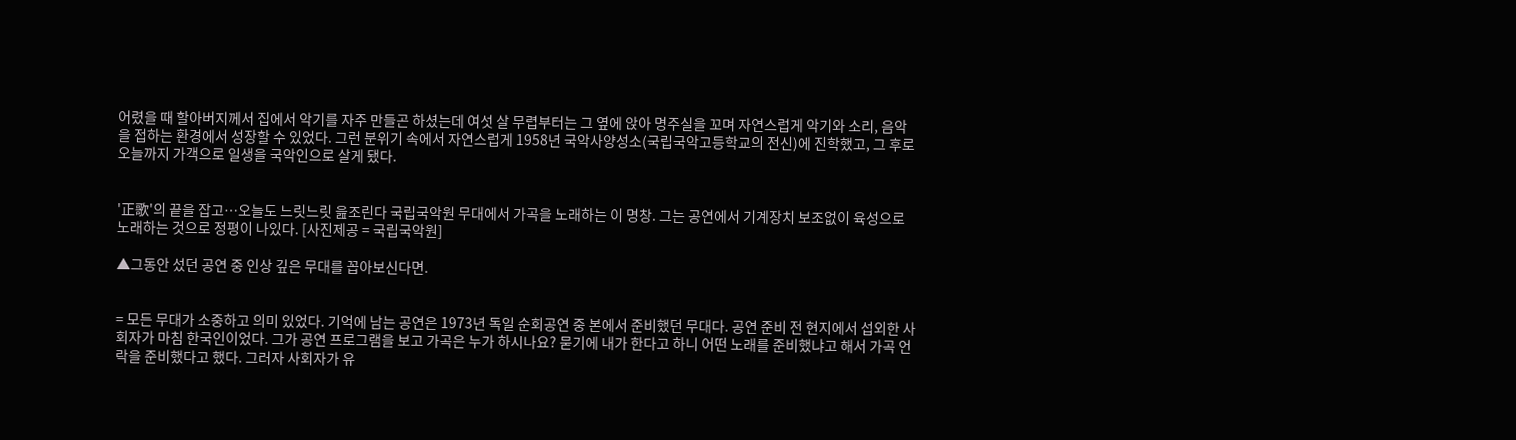어렸을 때 할아버지께서 집에서 악기를 자주 만들곤 하셨는데 여섯 살 무렵부터는 그 옆에 앉아 명주실을 꼬며 자연스럽게 악기와 소리, 음악을 접하는 환경에서 성장할 수 있었다. 그런 분위기 속에서 자연스럽게 1958년 국악사양성소(국립국악고등학교의 전신)에 진학했고, 그 후로 오늘까지 가객으로 일생을 국악인으로 살게 됐다.


'正歌'의 끝을 잡고…오늘도 느릿느릿 읊조린다 국립국악원 무대에서 가곡을 노래하는 이 명창. 그는 공연에서 기계장치 보조없이 육성으로 노래하는 것으로 정평이 나있다. [사진제공 = 국립국악원]

▲그동안 섰던 공연 중 인상 깊은 무대를 꼽아보신다면.


= 모든 무대가 소중하고 의미 있었다. 기억에 남는 공연은 1973년 독일 순회공연 중 본에서 준비했던 무대다. 공연 준비 전 현지에서 섭외한 사회자가 마침 한국인이었다. 그가 공연 프로그램을 보고 가곡은 누가 하시나요? 묻기에 내가 한다고 하니 어떤 노래를 준비했냐고 해서 가곡 언락을 준비했다고 했다. 그러자 사회자가 유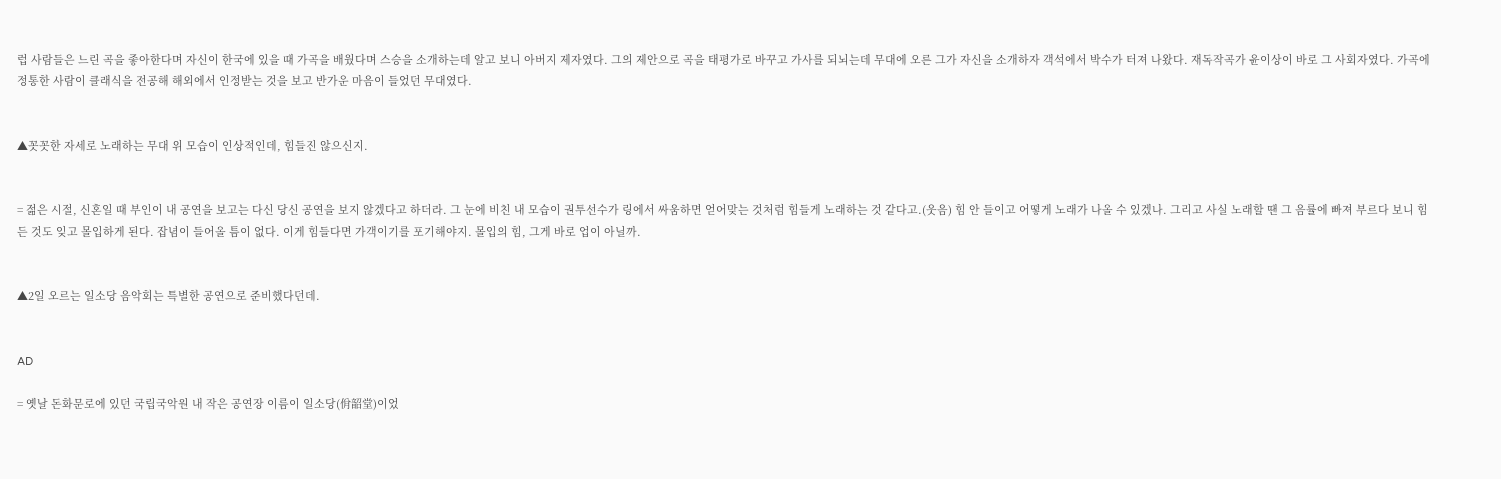럽 사람들은 느린 곡을 좋아한다며 자신이 한국에 있을 때 가곡을 배웠다며 스승을 소개하는데 알고 보니 아버지 제자였다. 그의 제안으로 곡을 태평가로 바꾸고 가사를 되뇌는데 무대에 오른 그가 자신을 소개하자 객석에서 박수가 터져 나왔다. 재독작곡가 윤이상이 바로 그 사회자였다. 가곡에 정통한 사람이 클래식을 전공해 해외에서 인정받는 것을 보고 반가운 마음이 들었던 무대였다.


▲꼿꼿한 자세로 노래하는 무대 위 모습이 인상적인데, 힘들진 않으신지.


= 젊은 시절, 신혼일 때 부인이 내 공연을 보고는 다신 당신 공연을 보지 않겠다고 하더라. 그 눈에 비친 내 모습이 권투선수가 링에서 싸움하면 얻어맞는 것처럼 힘들게 노래하는 것 같다고.(웃음) 힘 안 들이고 어떻게 노래가 나올 수 있겠나. 그리고 사실 노래할 땐 그 음률에 빠져 부르다 보니 힘든 것도 잊고 몰입하게 된다. 잡념이 들어올 틈이 없다. 이게 힘들다면 가객이기를 포기해야지. 몰입의 힘, 그게 바로 업이 아닐까.


▲2일 오르는 일소당 음악회는 특별한 공연으로 준비했다던데.


AD

= 옛날 돈화문로에 있던 국립국악원 내 작은 공연장 이름이 일소당(佾韶堂)이었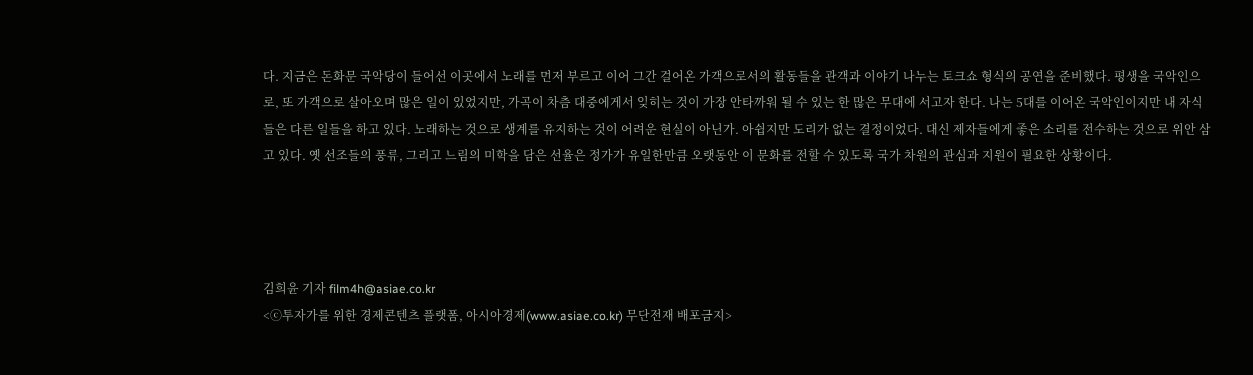다. 지금은 돈화문 국악당이 들어선 이곳에서 노래를 먼저 부르고 이어 그간 걸어온 가객으로서의 활동들을 관객과 이야기 나누는 토크쇼 형식의 공연을 준비했다. 평생을 국악인으로, 또 가객으로 살아오며 많은 일이 있었지만, 가곡이 차츰 대중에게서 잊히는 것이 가장 안타까워 될 수 있는 한 많은 무대에 서고자 한다. 나는 5대를 이어온 국악인이지만 내 자식들은 다른 일들을 하고 있다. 노래하는 것으로 생계를 유지하는 것이 어려운 현실이 아닌가. 아쉽지만 도리가 없는 결정이었다. 대신 제자들에게 좋은 소리를 전수하는 것으로 위안 삼고 있다. 옛 선조들의 풍류, 그리고 느림의 미학을 담은 선율은 정가가 유일한만큼 오랫동안 이 문화를 전할 수 있도록 국가 차원의 관심과 지원이 필요한 상황이다.




김희윤 기자 film4h@asiae.co.kr
<ⓒ투자가를 위한 경제콘텐츠 플랫폼, 아시아경제(www.asiae.co.kr) 무단전재 배포금지>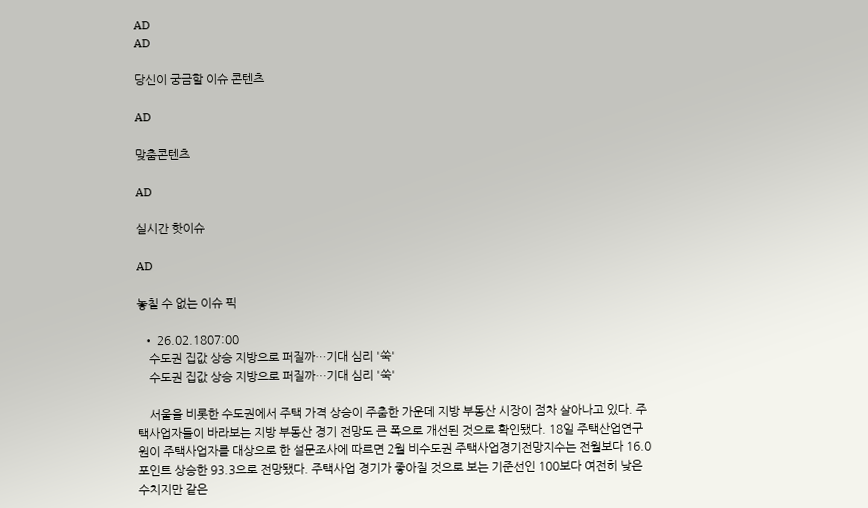AD
AD

당신이 궁금할 이슈 콘텐츠

AD

맞춤콘텐츠

AD

실시간 핫이슈

AD

놓칠 수 없는 이슈 픽

  • 26.02.1807:00
    수도권 집값 상승 지방으로 퍼질까…기대 심리 '쑥'
    수도권 집값 상승 지방으로 퍼질까…기대 심리 '쑥'

    서울을 비롯한 수도권에서 주택 가격 상승이 주춤한 가운데 지방 부동산 시장이 점차 살아나고 있다. 주택사업자들이 바라보는 지방 부동산 경기 전망도 큰 폭으로 개선된 것으로 확인됐다. 18일 주택산업연구원이 주택사업자를 대상으로 한 설문조사에 따르면 2월 비수도권 주택사업경기전망지수는 전월보다 16.0포인트 상승한 93.3으로 전망됐다. 주택사업 경기가 좋아질 것으로 보는 기준선인 100보다 여전히 낮은 수치지만 같은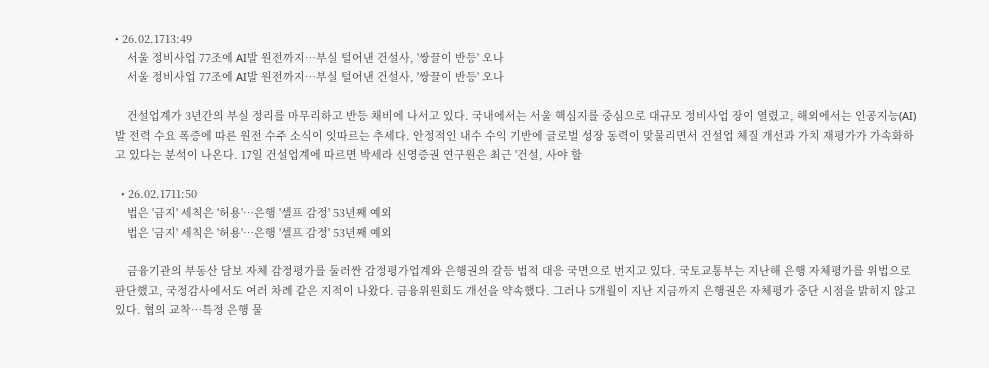• 26.02.1713:49
    서울 정비사업 77조에 AI발 원전까지…부실 털어낸 건설사, '쌍끌이 반등' 오나
    서울 정비사업 77조에 AI발 원전까지…부실 털어낸 건설사, '쌍끌이 반등' 오나

    건설업계가 3년간의 부실 정리를 마무리하고 반등 채비에 나서고 있다. 국내에서는 서울 핵심지를 중심으로 대규모 정비사업 장이 열렸고, 해외에서는 인공지능(AI)발 전력 수요 폭증에 따른 원전 수주 소식이 잇따르는 추세다. 안정적인 내수 수익 기반에 글로벌 성장 동력이 맞물리면서 건설업 체질 개선과 가치 재평가가 가속화하고 있다는 분석이 나온다. 17일 건설업계에 따르면 박세라 신영증권 연구원은 최근 '건설, 사야 할

  • 26.02.1711:50
    법은 '금지' 세칙은 '허용'…은행 '셀프 감정' 53년째 예외
    법은 '금지' 세칙은 '허용'…은행 '셀프 감정' 53년째 예외

    금융기관의 부동산 담보 자체 감정평가를 둘러싼 감정평가업계와 은행권의 갈등 법적 대응 국면으로 번지고 있다. 국토교통부는 지난해 은행 자체평가를 위법으로 판단했고, 국정감사에서도 여러 차례 같은 지적이 나왔다. 금융위원회도 개선을 약속했다. 그러나 5개월이 지난 지금까지 은행권은 자체평가 중단 시점을 밝히지 않고 있다. 협의 교착…특정 은행 물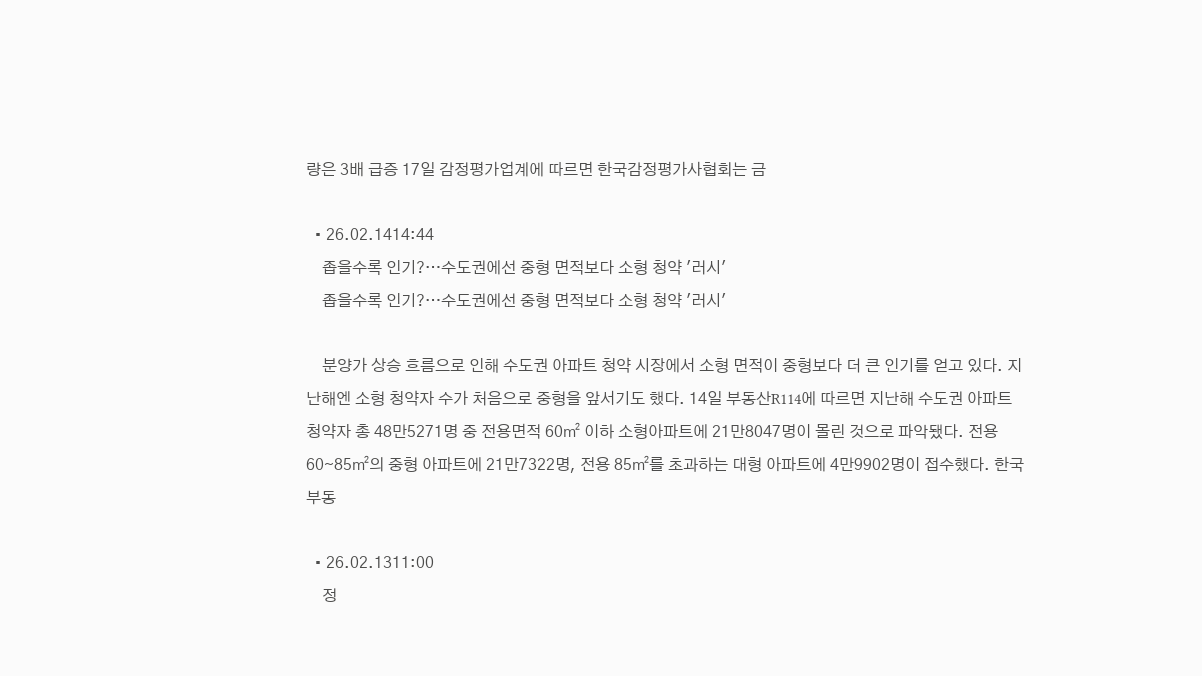량은 3배 급증 17일 감정평가업계에 따르면 한국감정평가사협회는 금

  • 26.02.1414:44
    좁을수록 인기?…수도권에선 중형 면적보다 소형 청약 '러시'
    좁을수록 인기?…수도권에선 중형 면적보다 소형 청약 '러시'

    분양가 상승 흐름으로 인해 수도권 아파트 청약 시장에서 소형 면적이 중형보다 더 큰 인기를 얻고 있다. 지난해엔 소형 청약자 수가 처음으로 중형을 앞서기도 했다. 14일 부동산R114에 따르면 지난해 수도권 아파트 청약자 총 48만5271명 중 전용면적 60㎡ 이하 소형아파트에 21만8047명이 몰린 것으로 파악됐다. 전용 60∼85㎡의 중형 아파트에 21만7322명, 전용 85㎡를 초과하는 대형 아파트에 4만9902명이 접수했다. 한국부동

  • 26.02.1311:00
    정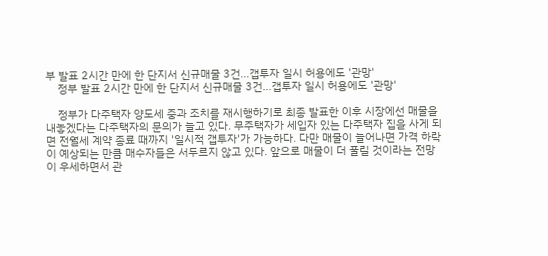부 발표 2시간 만에 한 단지서 신규매물 3건…갭투자 일시 허용에도 '관망'
    정부 발표 2시간 만에 한 단지서 신규매물 3건…갭투자 일시 허용에도 '관망'

    정부가 다주택자 양도세 중과 조치를 재시행하기로 최종 발표한 이후 시장에선 매물을 내놓겠다는 다주택자의 문의가 늘고 있다. 무주택자가 세입자 있는 다주택자 집을 사게 되면 전월세 계약 종료 때까지 '일시적 갭투자'가 가능하다. 다만 매물이 늘어나면 가격 하락이 예상되는 만큼 매수자들은 서두르지 않고 있다. 앞으로 매물이 더 풀릴 것이라는 전망이 우세하면서 관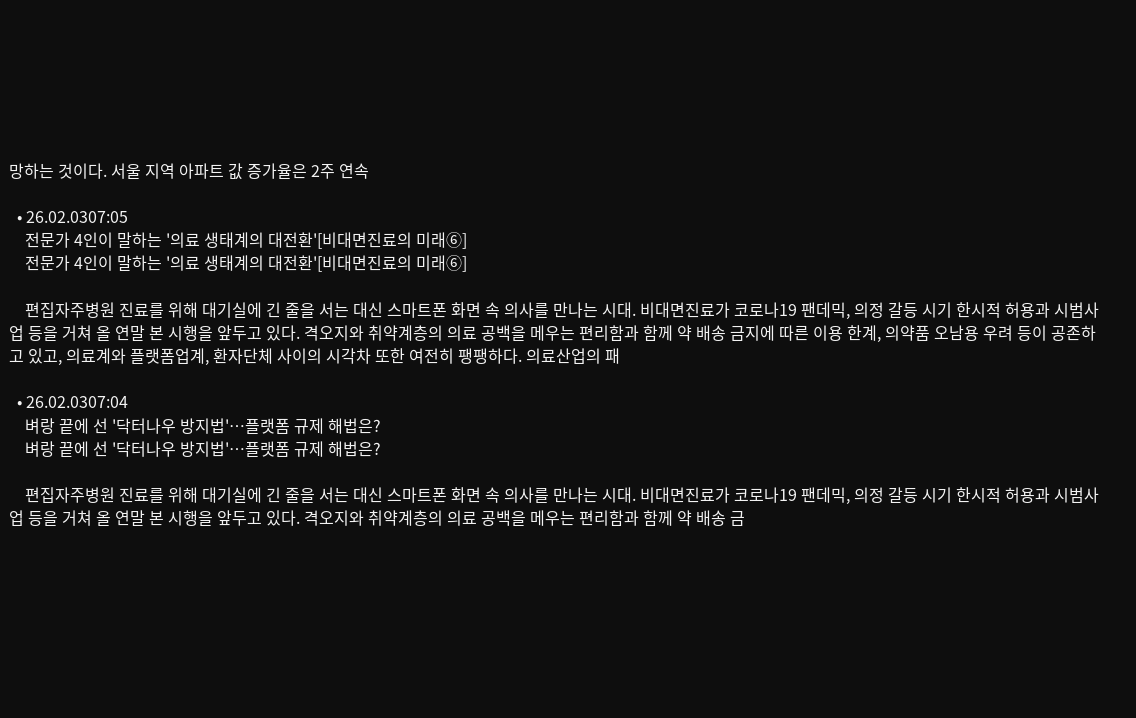망하는 것이다. 서울 지역 아파트 값 증가율은 2주 연속

  • 26.02.0307:05
    전문가 4인이 말하는 '의료 생태계의 대전환'[비대면진료의 미래⑥]
    전문가 4인이 말하는 '의료 생태계의 대전환'[비대면진료의 미래⑥]

    편집자주병원 진료를 위해 대기실에 긴 줄을 서는 대신 스마트폰 화면 속 의사를 만나는 시대. 비대면진료가 코로나19 팬데믹, 의정 갈등 시기 한시적 허용과 시범사업 등을 거쳐 올 연말 본 시행을 앞두고 있다. 격오지와 취약계층의 의료 공백을 메우는 편리함과 함께 약 배송 금지에 따른 이용 한계, 의약품 오남용 우려 등이 공존하고 있고, 의료계와 플랫폼업계, 환자단체 사이의 시각차 또한 여전히 팽팽하다. 의료산업의 패

  • 26.02.0307:04
    벼랑 끝에 선 '닥터나우 방지법'…플랫폼 규제 해법은?
    벼랑 끝에 선 '닥터나우 방지법'…플랫폼 규제 해법은?

    편집자주병원 진료를 위해 대기실에 긴 줄을 서는 대신 스마트폰 화면 속 의사를 만나는 시대. 비대면진료가 코로나19 팬데믹, 의정 갈등 시기 한시적 허용과 시범사업 등을 거쳐 올 연말 본 시행을 앞두고 있다. 격오지와 취약계층의 의료 공백을 메우는 편리함과 함께 약 배송 금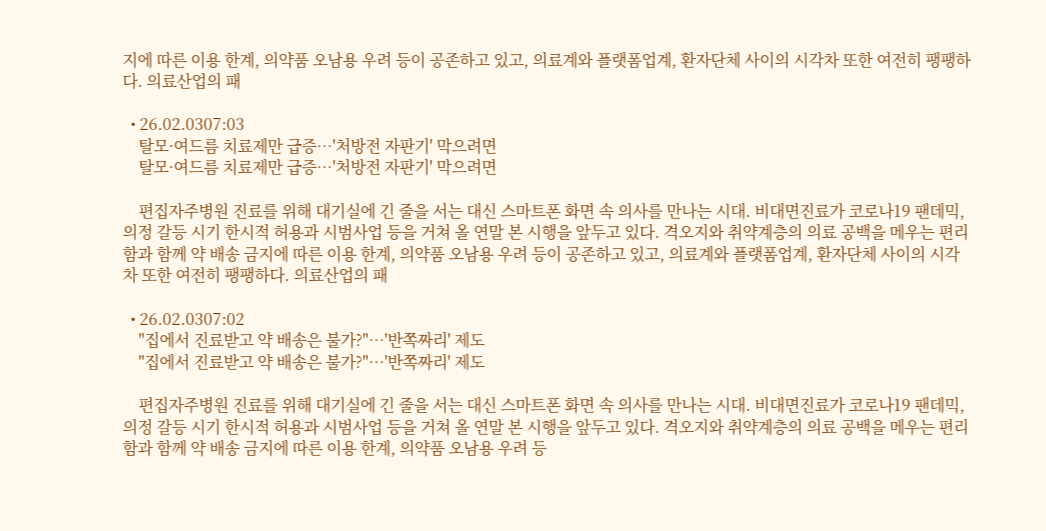지에 따른 이용 한계, 의약품 오남용 우려 등이 공존하고 있고, 의료계와 플랫폼업계, 환자단체 사이의 시각차 또한 여전히 팽팽하다. 의료산업의 패

  • 26.02.0307:03
    탈모·여드름 치료제만 급증…'처방전 자판기' 막으려면
    탈모·여드름 치료제만 급증…'처방전 자판기' 막으려면

    편집자주병원 진료를 위해 대기실에 긴 줄을 서는 대신 스마트폰 화면 속 의사를 만나는 시대. 비대면진료가 코로나19 팬데믹, 의정 갈등 시기 한시적 허용과 시범사업 등을 거쳐 올 연말 본 시행을 앞두고 있다. 격오지와 취약계층의 의료 공백을 메우는 편리함과 함께 약 배송 금지에 따른 이용 한계, 의약품 오남용 우려 등이 공존하고 있고, 의료계와 플랫폼업계, 환자단체 사이의 시각차 또한 여전히 팽팽하다. 의료산업의 패

  • 26.02.0307:02
    "집에서 진료받고 약 배송은 불가?"…'반쪽짜리' 제도
    "집에서 진료받고 약 배송은 불가?"…'반쪽짜리' 제도

    편집자주병원 진료를 위해 대기실에 긴 줄을 서는 대신 스마트폰 화면 속 의사를 만나는 시대. 비대면진료가 코로나19 팬데믹, 의정 갈등 시기 한시적 허용과 시범사업 등을 거쳐 올 연말 본 시행을 앞두고 있다. 격오지와 취약계층의 의료 공백을 메우는 편리함과 함께 약 배송 금지에 따른 이용 한계, 의약품 오남용 우려 등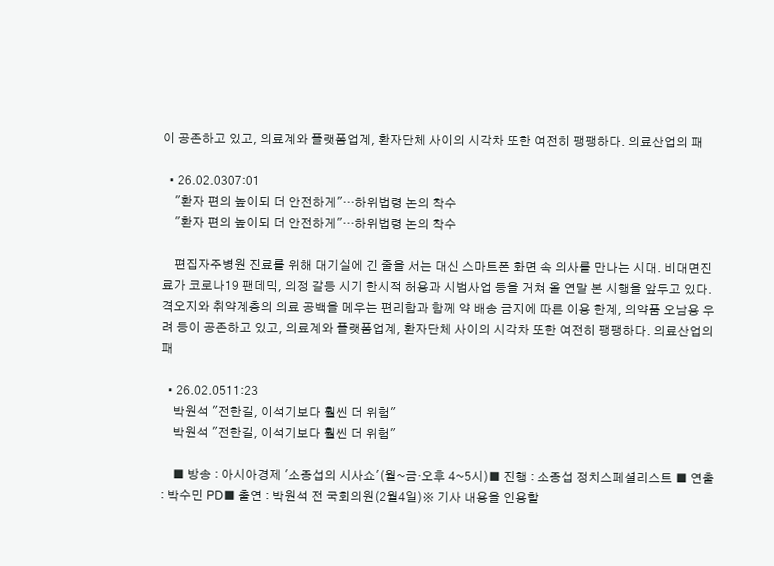이 공존하고 있고, 의료계와 플랫폼업계, 환자단체 사이의 시각차 또한 여전히 팽팽하다. 의료산업의 패

  • 26.02.0307:01
    "환자 편의 높이되 더 안전하게"…하위법령 논의 착수
    "환자 편의 높이되 더 안전하게"…하위법령 논의 착수

    편집자주병원 진료를 위해 대기실에 긴 줄을 서는 대신 스마트폰 화면 속 의사를 만나는 시대. 비대면진료가 코로나19 팬데믹, 의정 갈등 시기 한시적 허용과 시범사업 등을 거쳐 올 연말 본 시행을 앞두고 있다. 격오지와 취약계층의 의료 공백을 메우는 편리함과 함께 약 배송 금지에 따른 이용 한계, 의약품 오남용 우려 등이 공존하고 있고, 의료계와 플랫폼업계, 환자단체 사이의 시각차 또한 여전히 팽팽하다. 의료산업의 패

  • 26.02.0511:23
    박원석 "전한길, 이석기보다 훨씬 더 위험"
    박원석 "전한길, 이석기보다 훨씬 더 위험"

    ■ 방송 : 아시아경제 '소종섭의 시사쇼'(월~금·오후 4~5시)■ 진행 : 소종섭 정치스페셜리스트 ■ 연출 : 박수민 PD■ 출연 : 박원석 전 국회의원(2월4일)※ 기사 내용을 인용할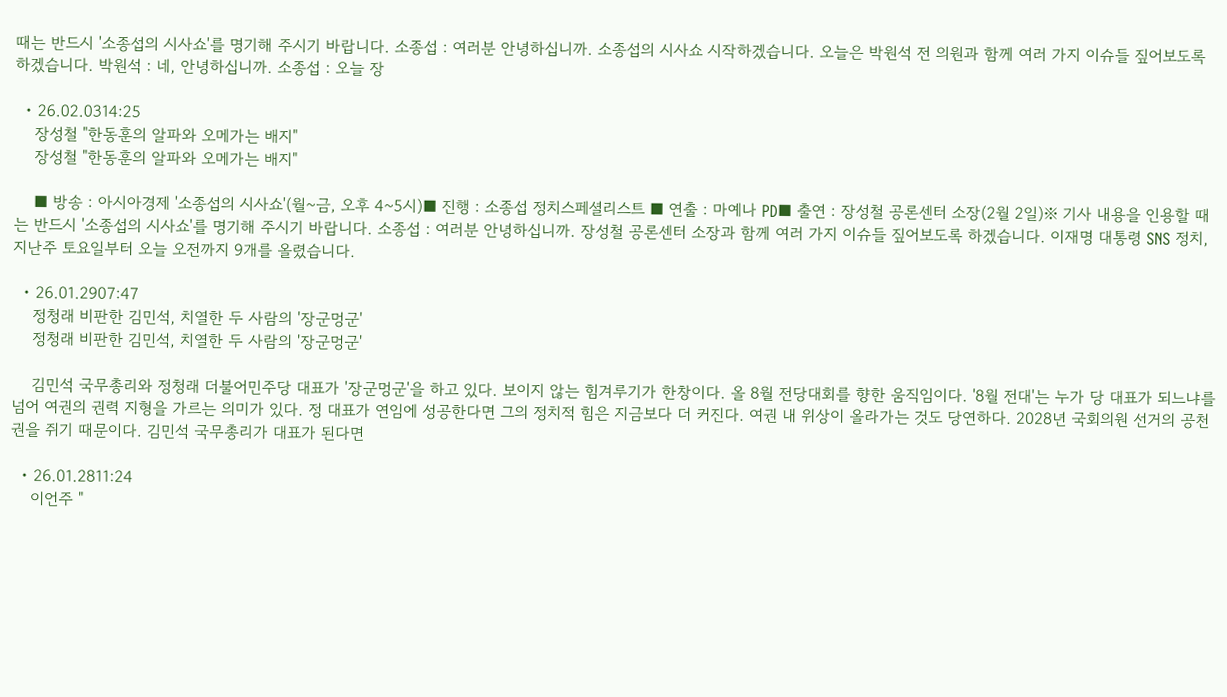때는 반드시 '소종섭의 시사쇼'를 명기해 주시기 바랍니다. 소종섭 : 여러분 안녕하십니까. 소종섭의 시사쇼 시작하겠습니다. 오늘은 박원석 전 의원과 함께 여러 가지 이슈들 짚어보도록 하겠습니다. 박원석 : 네, 안녕하십니까. 소종섭 : 오늘 장

  • 26.02.0314:25
    장성철 "한동훈의 알파와 오메가는 배지"
    장성철 "한동훈의 알파와 오메가는 배지"

    ■ 방송 : 아시아경제 '소종섭의 시사쇼'(월~금, 오후 4~5시)■ 진행 : 소종섭 정치스페셜리스트 ■ 연출 : 마예나 PD■ 출연 : 장성철 공론센터 소장(2월 2일)※ 기사 내용을 인용할 때는 반드시 '소종섭의 시사쇼'를 명기해 주시기 바랍니다. 소종섭 : 여러분 안녕하십니까. 장성철 공론센터 소장과 함께 여러 가지 이슈들 짚어보도록 하겠습니다. 이재명 대통령 SNS 정치, 지난주 토요일부터 오늘 오전까지 9개를 올렸습니다.

  • 26.01.2907:47
    정청래 비판한 김민석, 치열한 두 사람의 '장군멍군'
    정청래 비판한 김민석, 치열한 두 사람의 '장군멍군'

    김민석 국무총리와 정청래 더불어민주당 대표가 '장군멍군'을 하고 있다. 보이지 않는 힘겨루기가 한창이다. 올 8월 전당대회를 향한 움직임이다. '8월 전대'는 누가 당 대표가 되느냐를 넘어 여권의 권력 지형을 가르는 의미가 있다. 정 대표가 연임에 성공한다면 그의 정치적 힘은 지금보다 더 커진다. 여권 내 위상이 올라가는 것도 당연하다. 2028년 국회의원 선거의 공천권을 쥐기 때문이다. 김민석 국무총리가 대표가 된다면

  • 26.01.2811:24
    이언주 "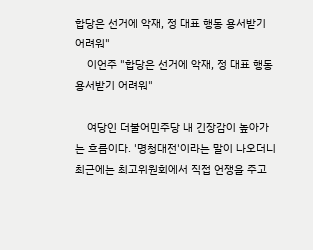합당은 선거에 악재, 정 대표 행동 용서받기 어려워"
    이언주 "합당은 선거에 악재, 정 대표 행동 용서받기 어려워"

    여당인 더불어민주당 내 긴장감이 높아가는 흐름이다. '명청대전'이라는 말이 나오더니 최근에는 최고위원회에서 직접 언쟁을 주고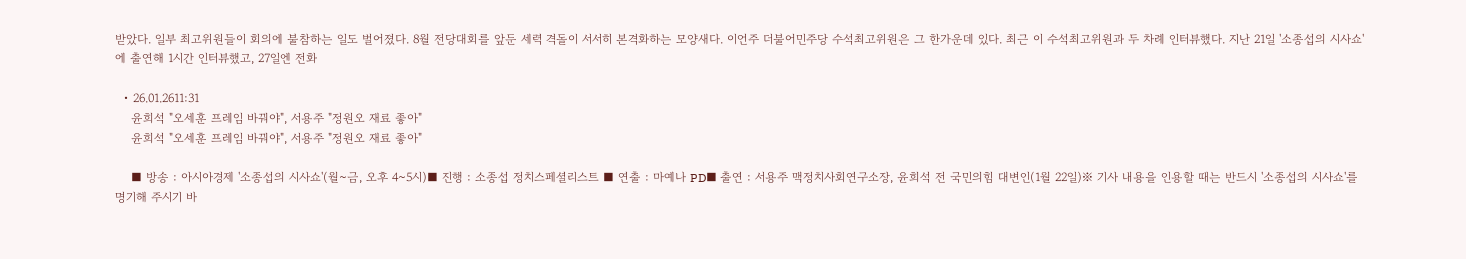받았다. 일부 최고위원들이 회의에 불참하는 일도 벌어졌다. 8월 전당대회를 앞둔 세력 격돌이 서서히 본격화하는 모양새다. 이언주 더불어민주당 수석최고위원은 그 한가운데 있다. 최근 이 수석최고위원과 두 차례 인터뷰했다. 지난 21일 '소종섭의 시사쇼'에 출연해 1시간 인터뷰했고, 27일엔 전화

  • 26.01.2611:31
    윤희석 "오세훈 프레임 바꿔야", 서용주 "정원오 재료 좋아"
    윤희석 "오세훈 프레임 바꿔야", 서용주 "정원오 재료 좋아"

    ■ 방송 : 아시아경제 '소종섭의 시사쇼'(월~금, 오후 4~5시)■ 진행 : 소종섭 정치스페셜리스트 ■ 연출 : 마예나 PD■ 출연 : 서용주 맥정치사회연구소장, 윤희석 전 국민의힘 대변인(1월 22일)※ 기사 내용을 인용할 때는 반드시 '소종섭의 시사쇼'를 명기해 주시기 바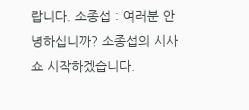랍니다. 소종섭 : 여러분 안녕하십니까? 소종섭의 시사쇼 시작하겠습니다.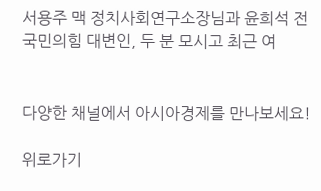서용주 맥 정치사회연구소장님과 윤희석 전 국민의힘 대변인, 두 분 모시고 최근 여


다양한 채널에서 아시아경제를 만나보세요!

위로가기